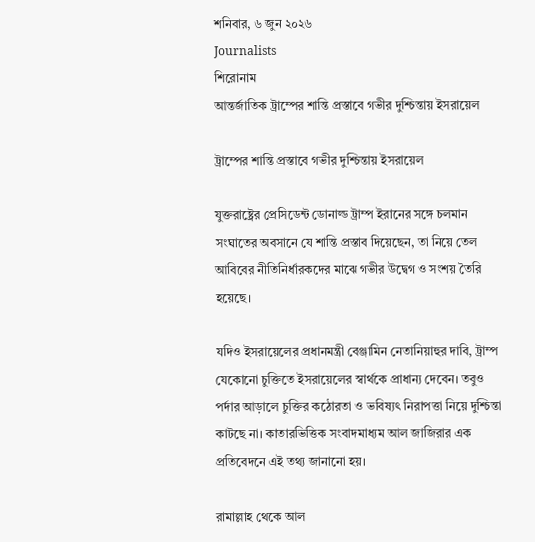শনিবার, ৬ জুন ২০২৬
Journalists
শিরোনাম
আন্তর্জাতিক ট্রাম্পের শান্তি প্রস্তাবে গভীর দুশ্চিন্তায় ইসরায়েল

ট্রাম্পের শান্তি প্রস্তাবে গভীর দুশ্চিন্তায় ইসরায়েল

যুক্তরাষ্ট্রের প্রেসিডেন্ট ডোনাল্ড ট্রাম্প ইরানের সঙ্গে চলমান সংঘাতের অবসানে যে শান্তি প্রস্তাব দিয়েছেন, তা নিয়ে তেল আবিবের নীতিনির্ধারকদের মাঝে গভীর উদ্বেগ ও সংশয় তৈরি হয়েছে।

যদিও ইসরায়েলের প্রধানমন্ত্রী বেঞ্জামিন নেতানিয়াহুর দাবি, ট্রাম্প যেকোনো চুক্তিতে ইসরায়েলের স্বার্থকে প্রাধান্য দেবেন। তবুও পর্দার আড়ালে চুক্তির কঠোরতা ও ভবিষ্যৎ নিরাপত্তা নিয়ে দুশ্চিন্তা কাটছে না। কাতারভিত্তিক সংবাদমাধ্যম আল জাজিরার এক প্রতিবেদনে এই তথ্য জানানো হয়।

রামাল্লাহ থেকে আল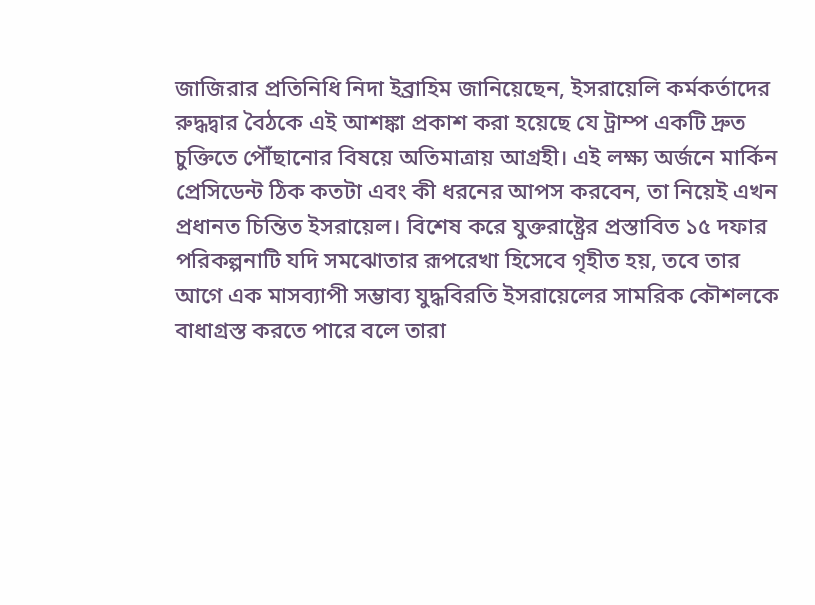জাজিরার প্রতিনিধি নিদা ইব্রাহিম জানিয়েছেন, ইসরায়েলি কর্মকর্তাদের রুদ্ধদ্বার বৈঠকে এই আশঙ্কা প্রকাশ করা হয়েছে যে ট্রাম্প একটি দ্রুত চুক্তিতে পৌঁছানোর বিষয়ে অতিমাত্রায় আগ্রহী। এই লক্ষ্য অর্জনে মার্কিন প্রেসিডেন্ট ঠিক কতটা এবং কী ধরনের আপস করবেন, তা নিয়েই এখন প্রধানত চিন্তিত ইসরায়েল। বিশেষ করে যুক্তরাষ্ট্রের প্রস্তাবিত ১৫ দফার পরিকল্পনাটি যদি সমঝোতার রূপরেখা হিসেবে গৃহীত হয়, তবে তার আগে এক মাসব্যাপী সম্ভাব্য যুদ্ধবিরতি ইসরায়েলের সামরিক কৌশলকে বাধাগ্রস্ত করতে পারে বলে তারা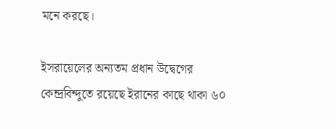মনে করছে।

ইসরায়েলের অন্যতম প্রধান উদ্বেগের কেন্দ্রবিন্দুতে রয়েছে ইরানের কাছে থাকা ৬০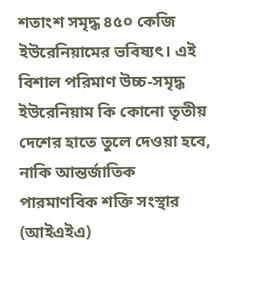শতাংশ সমৃদ্ধ ৪৫০ কেজি ইউরেনিয়ামের ভবিষ্যৎ। এই বিশাল পরিমাণ উচ্চ-সমৃদ্ধ ইউরেনিয়াম কি কোনো তৃতীয় দেশের হাতে তুলে দেওয়া হবে, নাকি আন্তর্জাতিক পারমাণবিক শক্তি সংস্থার (আইএইএ)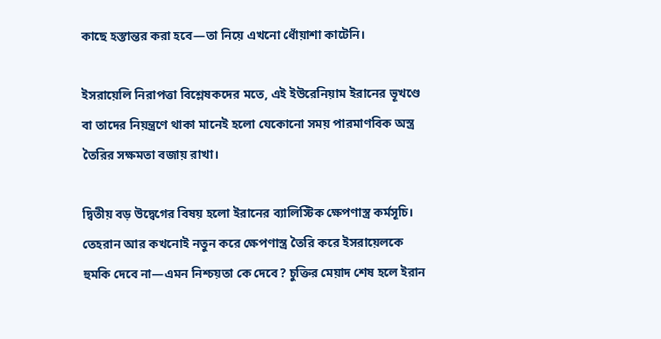কাছে হস্তান্তর করা হবে—তা নিয়ে এখনো ধোঁয়াশা কাটেনি।

ইসরায়েলি নিরাপত্তা বিশ্লেষকদের মতে, এই ইউরেনিয়াম ইরানের ভূখণ্ডে বা তাদের নিয়ন্ত্রণে থাকা মানেই হলো যেকোনো সময় পারমাণবিক অস্ত্র তৈরির সক্ষমতা বজায় রাখা।

দ্বিতীয় বড় উদ্বেগের বিষয় হলো ইরানের ব্যালিস্টিক ক্ষেপণাস্ত্র কর্মসূচি। তেহরান আর কখনোই নতুন করে ক্ষেপণাস্ত্র তৈরি করে ইসরায়েলকে হুমকি দেবে না—এমন নিশ্চয়তা কে দেবে? চুক্তির মেয়াদ শেষ হলে ইরান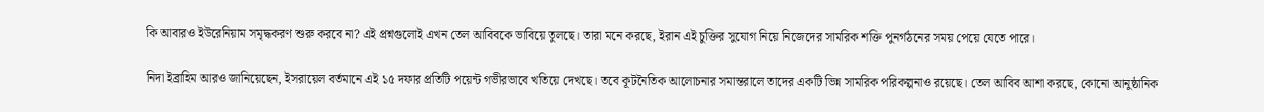কি আবারও ইউরেনিয়াম সমৃদ্ধকরণ শুরু করবে না? এই প্রশ্নগুলোই এখন তেল আবিবকে ভাবিয়ে তুলছে। তারা মনে করছে, ইরান এই চুক্তির সুযোগ নিয়ে নিজেদের সামরিক শক্তি পুনর্গঠনের সময় পেয়ে যেতে পারে।

নিদা ইব্রাহিম আরও জানিয়েছেন, ইসরায়েল বর্তমানে এই ১৫ দফার প্রতিটি পয়েন্ট গভীরভাবে খতিয়ে দেখছে। তবে কূটনৈতিক আলোচনার সমান্তরালে তাদের একটি ভিন্ন সামরিক পরিকল্পনাও রয়েছে। তেল আবিব আশা করছে, কোনো আনুষ্ঠানিক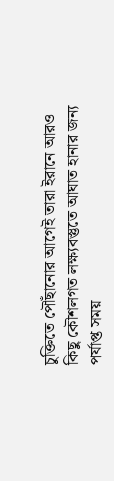চুক্তিতে পৌঁছানোর আগেই তারা ইরানে আরও কিছু কৌশলগত লক্ষ্যবস্তুতে আঘাত হানার জন্য পর্যাপ্ত সময়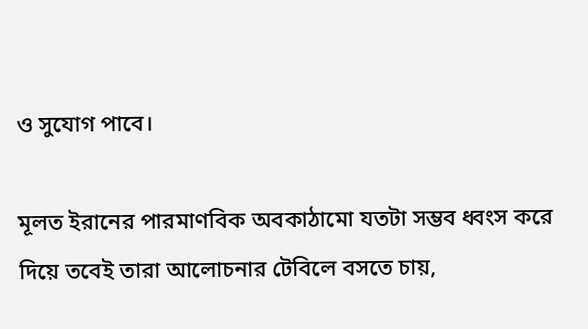ও সুযোগ পাবে।

মূলত ইরানের পারমাণবিক অবকাঠামো যতটা সম্ভব ধ্বংস করে দিয়ে তবেই তারা আলোচনার টেবিলে বসতে চায়,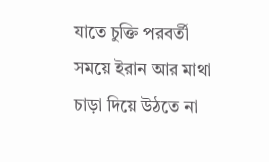যাতে চুক্তি পরবর্তী সময়ে ইরান আর মাথা চাড়া দিয়ে উঠতে না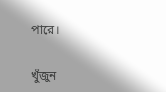পারে।

খুঁজুন